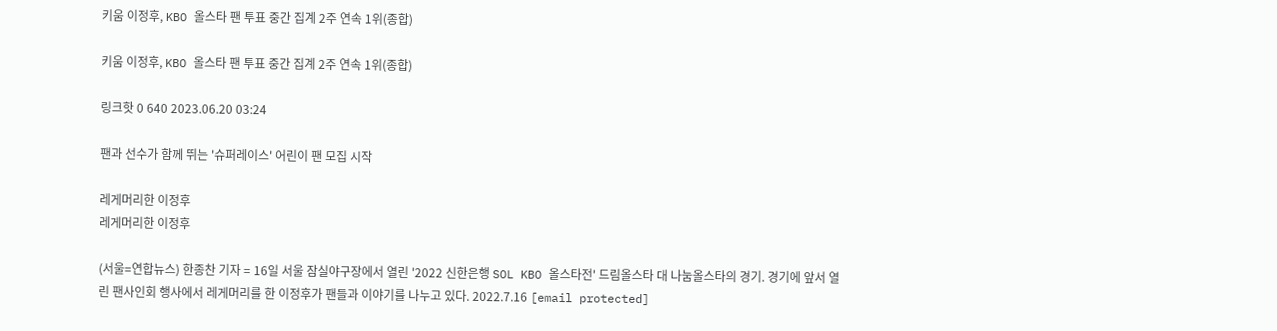키움 이정후, KBO 올스타 팬 투표 중간 집계 2주 연속 1위(종합)

키움 이정후, KBO 올스타 팬 투표 중간 집계 2주 연속 1위(종합)

링크핫 0 640 2023.06.20 03:24

팬과 선수가 함께 뛰는 '슈퍼레이스' 어린이 팬 모집 시작

레게머리한 이정후
레게머리한 이정후

(서울=연합뉴스) 한종찬 기자 = 16일 서울 잠실야구장에서 열린 '2022 신한은행 SOL KBO 올스타전' 드림올스타 대 나눔올스타의 경기. 경기에 앞서 열린 팬사인회 행사에서 레게머리를 한 이정후가 팬들과 이야기를 나누고 있다. 2022.7.16 [email protected]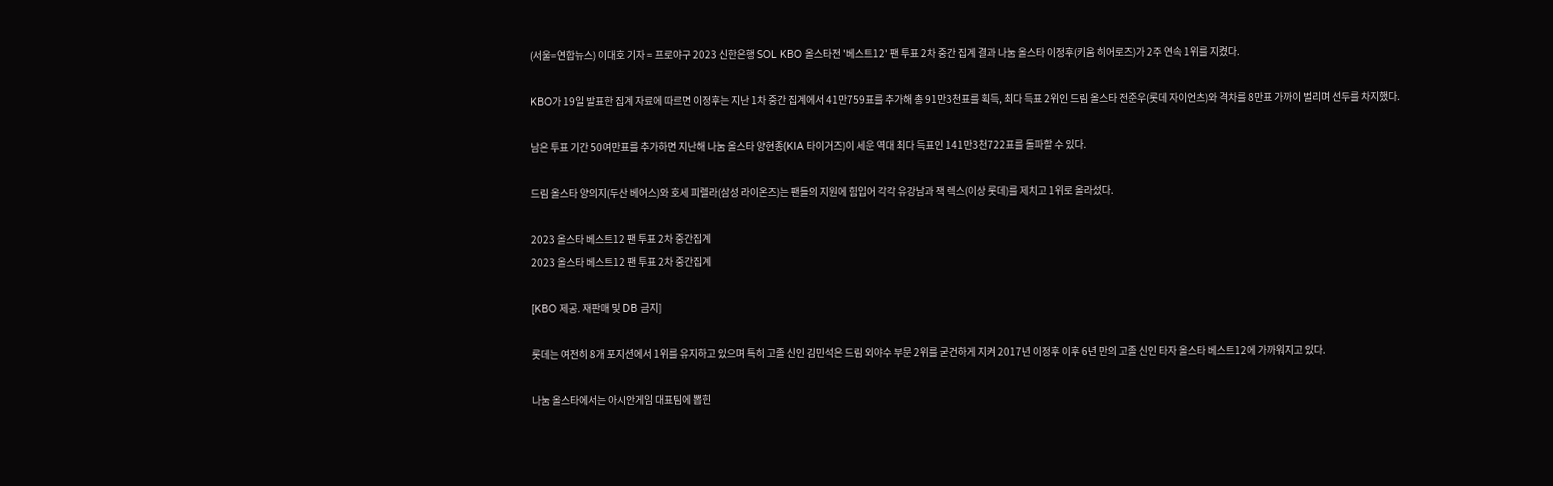(서울=연합뉴스) 이대호 기자 = 프로야구 2023 신한은행 SOL KBO 올스타전 '베스트12' 팬 투표 2차 중간 집계 결과 나눔 올스타 이정후(키움 히어로즈)가 2주 연속 1위를 지켰다.

KBO가 19일 발표한 집계 자료에 따르면 이정후는 지난 1차 중간 집계에서 41만759표를 추가해 총 91만3천표를 획득, 최다 득표 2위인 드림 올스타 전준우(롯데 자이언츠)와 격차를 8만표 가까이 벌리며 선두를 차지했다.

남은 투표 기간 50여만표를 추가하면 지난해 나눔 올스타 양현종(KIA 타이거즈)이 세운 역대 최다 득표인 141만3천722표를 돌파할 수 있다.

드림 올스타 양의지(두산 베어스)와 호세 피렐라(삼성 라이온즈)는 팬들의 지원에 힘입어 각각 유강남과 잭 렉스(이상 롯데)를 제치고 1위로 올라섰다.

2023 올스타 베스트12 팬 투표 2차 중간집계
2023 올스타 베스트12 팬 투표 2차 중간집계

[KBO 제공. 재판매 및 DB 금지]

롯데는 여전히 8개 포지션에서 1위를 유지하고 있으며 특히 고졸 신인 김민석은 드림 외야수 부문 2위를 굳건하게 지켜 2017년 이정후 이후 6년 만의 고졸 신인 타자 올스타 베스트12에 가까워지고 있다.

나눔 올스타에서는 아시안게임 대표팀에 뽑힌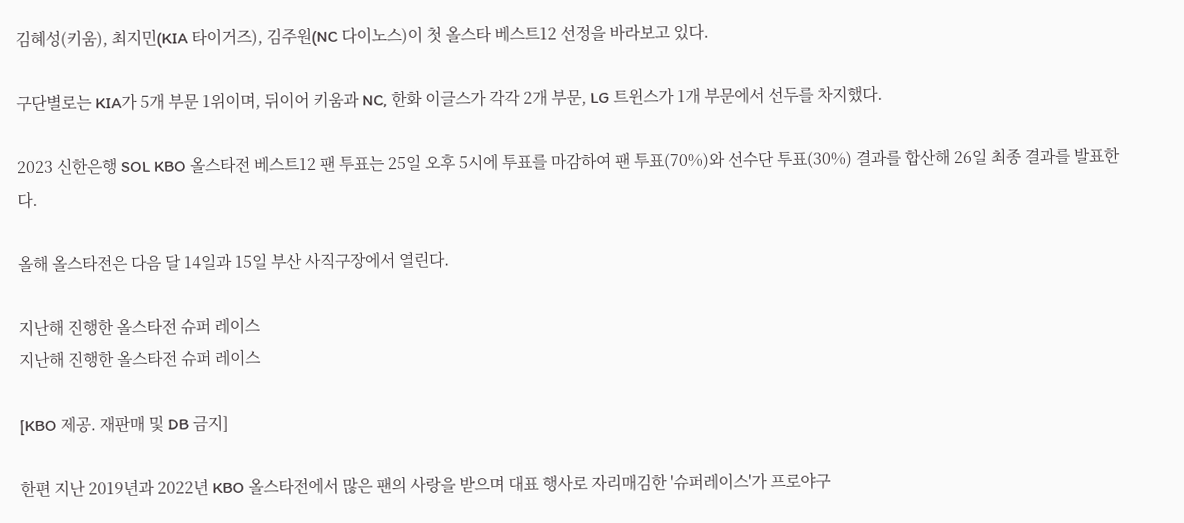김혜성(키움), 최지민(KIA 타이거즈), 김주원(NC 다이노스)이 첫 올스타 베스트12 선정을 바라보고 있다.

구단별로는 KIA가 5개 부문 1위이며, 뒤이어 키움과 NC, 한화 이글스가 각각 2개 부문, LG 트윈스가 1개 부문에서 선두를 차지했다.

2023 신한은행 SOL KBO 올스타전 베스트12 팬 투표는 25일 오후 5시에 투표를 마감하여 팬 투표(70%)와 선수단 투표(30%) 결과를 합산해 26일 최종 결과를 발표한다.

올해 올스타전은 다음 달 14일과 15일 부산 사직구장에서 열린다.

지난해 진행한 올스타전 슈퍼 레이스
지난해 진행한 올스타전 슈퍼 레이스

[KBO 제공. 재판매 및 DB 금지]

한편 지난 2019년과 2022년 KBO 올스타전에서 많은 팬의 사랑을 받으며 대표 행사로 자리매김한 '슈퍼레이스'가 프로야구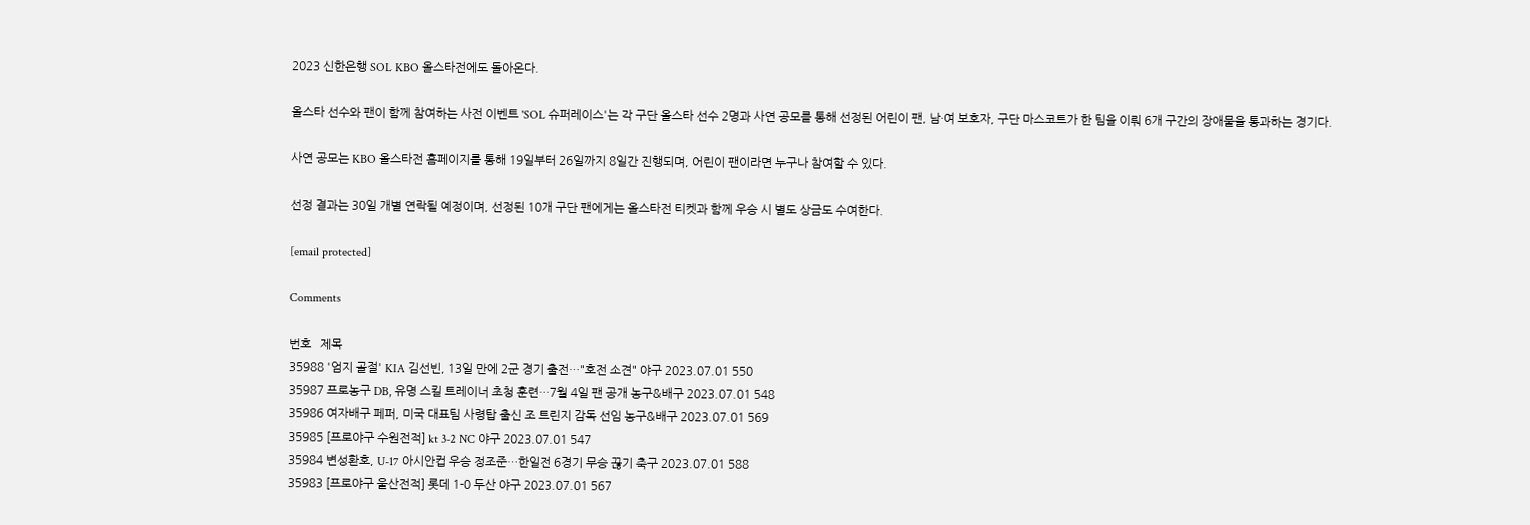2023 신한은행 SOL KBO 올스타전에도 돌아온다.

올스타 선수와 팬이 함께 참여하는 사전 이벤트 'SOL 슈퍼레이스'는 각 구단 올스타 선수 2명과 사연 공모를 통해 선정된 어린이 팬, 남·여 보호자, 구단 마스코트가 한 팀을 이뤄 6개 구간의 장애물을 통과하는 경기다.

사연 공모는 KBO 올스타전 홈페이지를 통해 19일부터 26일까지 8일간 진행되며, 어린이 팬이라면 누구나 참여할 수 있다.

선정 결과는 30일 개별 연락될 예정이며, 선정된 10개 구단 팬에게는 올스타전 티켓과 함께 우승 시 별도 상금도 수여한다.

[email protected]

Comments

번호   제목
35988 '엄지 골절' KIA 김선빈, 13일 만에 2군 경기 출전…"호전 소견" 야구 2023.07.01 550
35987 프로농구 DB, 유명 스킬 트레이너 초청 훈련…7월 4일 팬 공개 농구&배구 2023.07.01 548
35986 여자배구 페퍼, 미국 대표팀 사령탑 출신 조 트린지 감독 선임 농구&배구 2023.07.01 569
35985 [프로야구 수원전적] kt 3-2 NC 야구 2023.07.01 547
35984 변성환호, U-17 아시안컵 우승 정조준…한일전 6경기 무승 끊기 축구 2023.07.01 588
35983 [프로야구 울산전적] 롯데 1-0 두산 야구 2023.07.01 567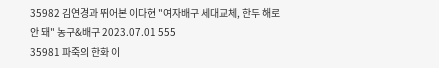35982 김연경과 뛰어본 이다현 "여자배구 세대교체, 한두 해로 안 돼" 농구&배구 2023.07.01 555
35981 파죽의 한화 이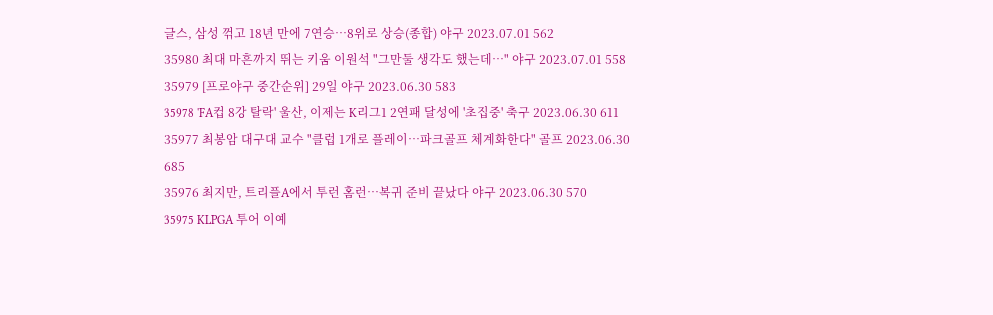글스, 삼성 꺾고 18년 만에 7연승…8위로 상승(종합) 야구 2023.07.01 562
35980 최대 마흔까지 뛰는 키움 이원석 "그만둘 생각도 했는데…" 야구 2023.07.01 558
35979 [프로야구 중간순위] 29일 야구 2023.06.30 583
35978 'FA컵 8강 탈락' 울산, 이제는 K리그1 2연패 달성에 '초집중' 축구 2023.06.30 611
35977 최봉암 대구대 교수 "클럽 1개로 플레이…파크골프 체계화한다" 골프 2023.06.30 685
35976 최지만, 트리플A에서 투런 홈런…복귀 준비 끝났다 야구 2023.06.30 570
35975 KLPGA 투어 이예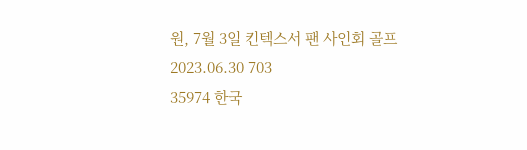원, 7월 3일 킨텍스서 팬 사인회 골프 2023.06.30 703
35974 한국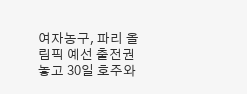여자농구, 파리 올림픽 예선 출전권 놓고 30일 호주와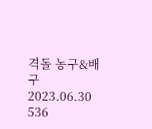격돌 농구&배구 2023.06.30 536